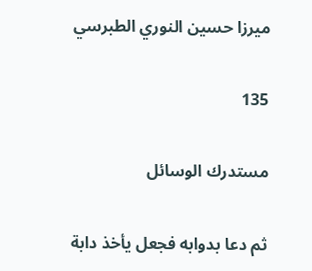ميرزا حسين النوري الطبرسي

135

مستدرك الوسائل

ثم دعا بدوابه فجعل يأخذ دابة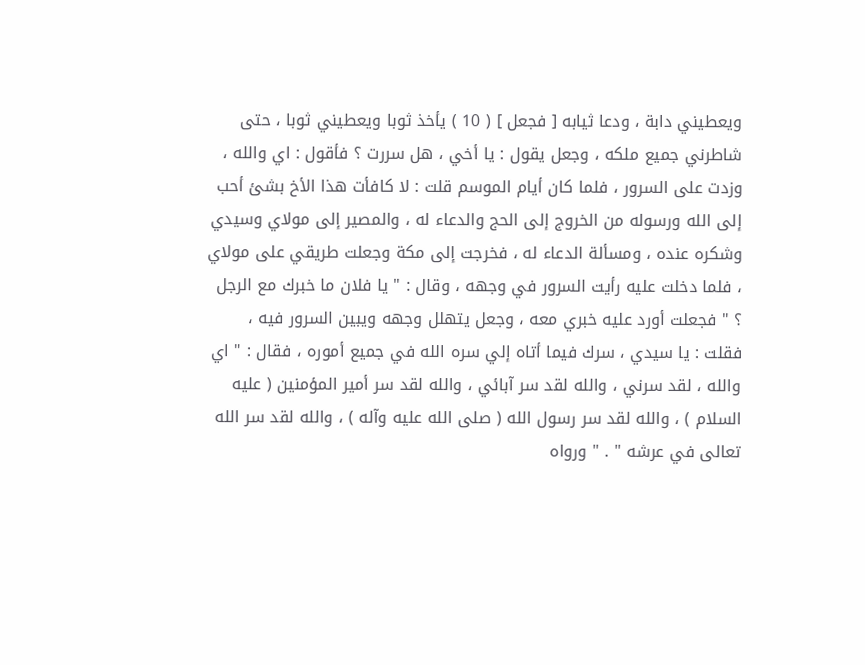ويعطيني دابة ، ودعا ثيابه [ فجعل ] ( 10 ) يأخذ ثوبا ويعطيني ثوبا ، حتى شاطرني جميع ملكه ، وجعل يقول : يا أخي ، هل سررت ؟ فأقول : اي والله ، وزدت على السرور ، فلما كان أيام الموسم قلت : لا كافأت هذا الأخ بشئ أحب إلى الله ورسوله من الخروج إلى الحج والدعاء له ، والمصير إلى مولاي وسيدي وشكره عنده ، ومسألة الدعاء له ، فخرجت إلى مكة وجعلت طريقي على مولاي ، فلما دخلت عليه رأيت السرور في وجهه ، وقال : " يا فلان ما خبرك مع الرجل ؟ " فجعلت أورد عليه خبري معه ، وجعل يتهلل وجهه ويبين السرور فيه ، فقلت : يا سيدي ، سرك فيما أتاه إلي سره الله في جميع أموره ، فقال : " اي والله ، لقد سرني ، والله لقد سر آبائي ، والله لقد سر أمير المؤمنين ( عليه السلام ) ، والله لقد سر رسول الله ( صلى الله عليه وآله ) ، والله لقد سر الله تعالى في عرشه " . " ورواه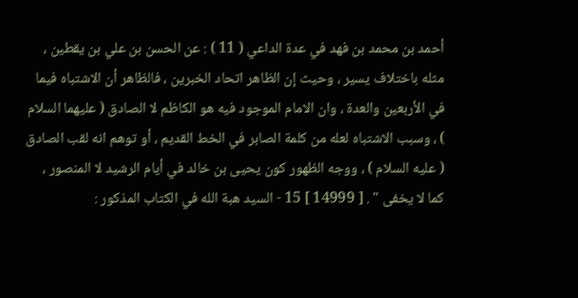أحمد بن محمد بن فهد في عدة الداعي ( 11 ) : عن الحسن بن علي بن يقطين ، مثله باختلاف يسير ، وحيث إن الظاهر اتحاد الخبرين ، فالظاهر أن الاشتباه فيما في الأربعين والعدة ، وان الامام الموجود فيه هو الكاظم لا الصادق ( عليهما السلام ) ، وسبب الاشتباه لعله من كلمة الصابر في الخط القديم ، أو توهم انه لقب الصادق ( عليه السلام ) ، ووجه الظهور كون يحيى بن خالد في أيام الرشيد لا المنصور ، كما لا يخفى " . [ 14999 ] 15 - السيد هبة الله في الكتاب المذكور :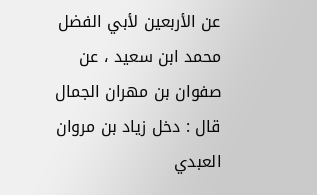عن الأربعين لأبي الفضل محمد ابن سعيد ، عن صفوان بن مهران الجمال قال : دخل زياد بن مروان العبدي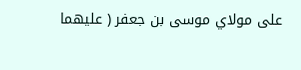على مولاي موسى بن جعفر ( عليهما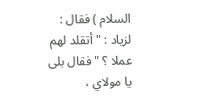السلام ) فقال : لزياد : " أتقلد لهم عملا ؟ " فقال بلى يا مولاي ،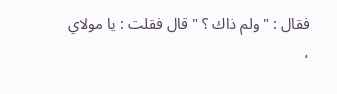فقال : " ولم ذاك ؟ " قال فقلت : يا مولاي ،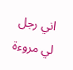اني رجل لي مروءة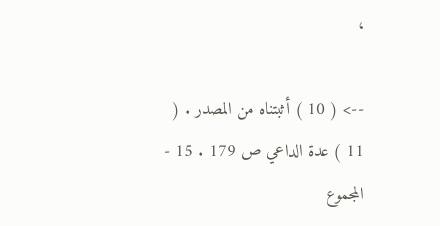،

--> ( 10 ) أثبتناه من المصدر . ( 11 ) عدة الداعي ص 179 . 15 - المجموع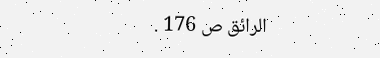الرائق ص 176 .